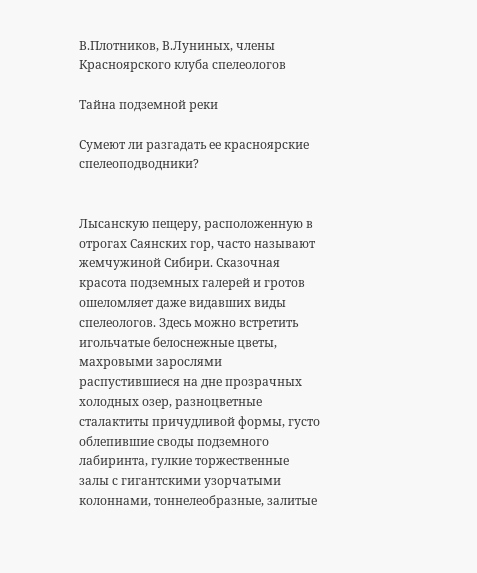В.Плотников, В.Луниных, члены Красноярского клуба спелеологов

Тайна подземной реки

Сумеют ли разгадать ее красноярские спелеоподводники?


Лысанскую пещеру, расположенную в отрогах Саянских гор, часто называют жемчужиной Сибири. Сказочная красота подземных галерей и гротов ошеломляет даже видавших виды спелеологов. Здесь можно встретить игольчатые белоснежные цветы, махровыми зарослями распустившиеся на дне прозрачных холодных озер, разноцветные сталактиты причудливой формы, густо облепившие своды подземного лабиринта, гулкие торжественные залы с гигантскими узорчатыми колоннами, тоннелеобразные, залитые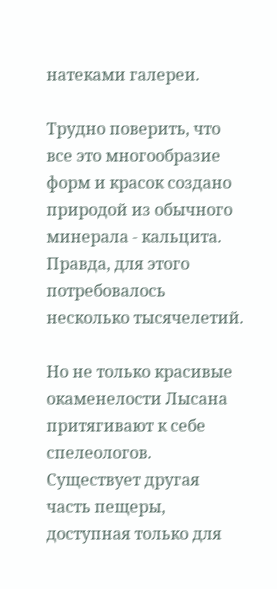натеками галереи.

Трудно поверить, что все это многообразие форм и красок создано природой из обычного минерала - кальцита. Правда, для этого потребовалось несколько тысячелетий.

Но не только красивые окаменелости Лысана притягивают к себе спелеологов. Существует другая часть пещеры, доступная только для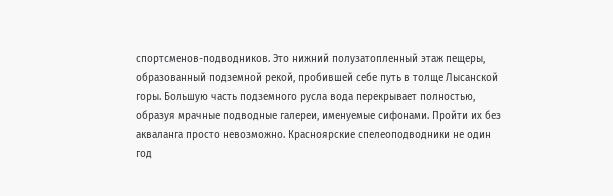спортсменов-подводников. Это нижний полузатопленный этаж пещеры, образованный подземной рекой, пробившей себе путь в толще Лысанской горы. Большую часть подземного русла вода перекрывает полностью, образуя мрачные подводные галереи, именуемые сифонами. Пройти их без акваланга просто невозможно. Красноярские спелеоподводники не один год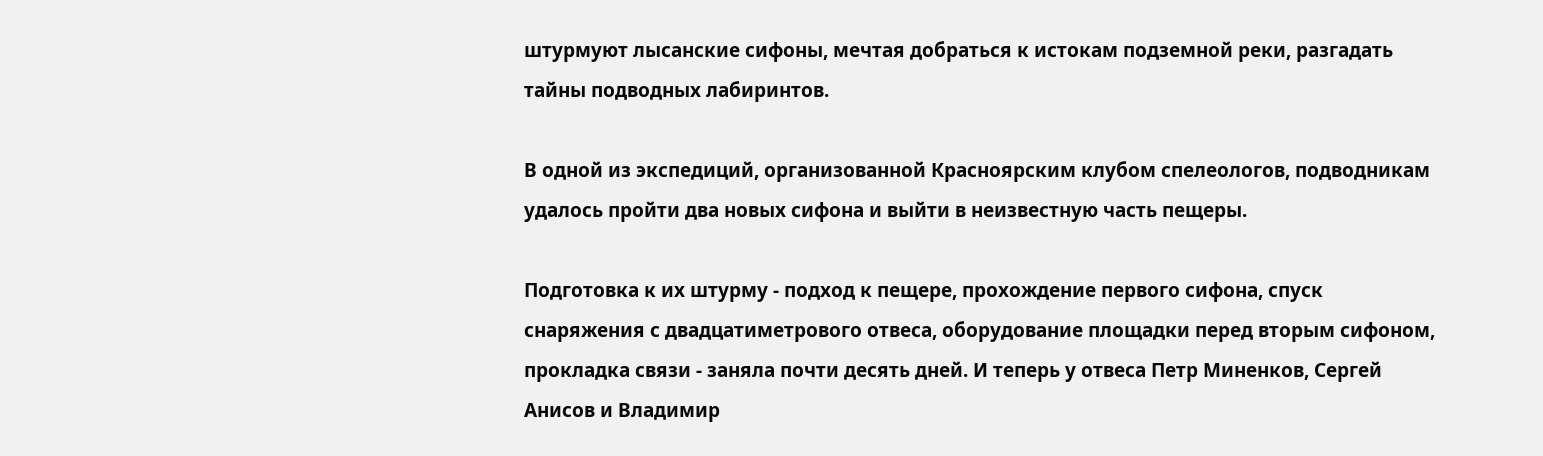штурмуют лысанские сифоны, мечтая добраться к истокам подземной реки, разгадать тайны подводных лабиринтов.

В одной из экспедиций, организованной Красноярским клубом спелеологов, подводникам удалось пройти два новых сифона и выйти в неизвестную часть пещеры.

Подготовка к их штурму - подход к пещере, прохождение первого сифона, спуск снаряжения с двадцатиметрового отвеса, оборудование площадки перед вторым сифоном, прокладка связи - заняла почти десять дней. И теперь у отвеса Петр Миненков, Сергей Анисов и Владимир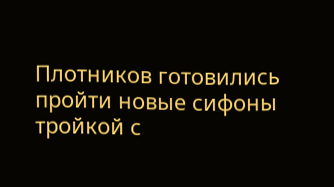Плотников готовились пройти новые сифоны тройкой с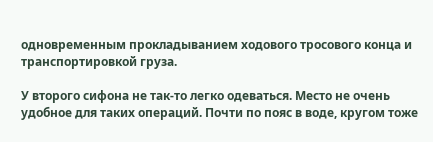одновременным прокладыванием ходового тросового конца и транспортировкой груза.

У второго сифона не так-то легко одеваться. Место не очень удобное для таких операций. Почти по пояс в воде, кругом тоже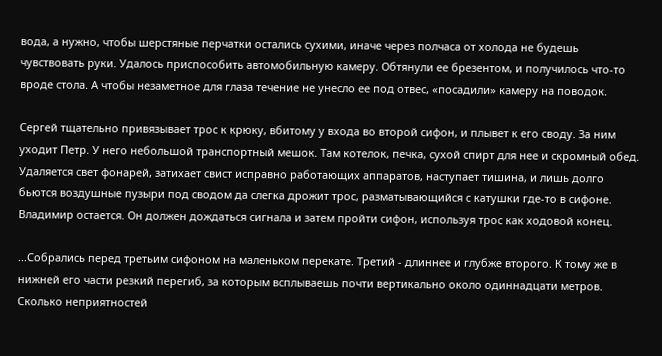вода, а нужно, чтобы шерстяные перчатки остались сухими, иначе через полчаса от холода не будешь чувствовать руки. Удалось приспособить автомобильную камеру. Обтянули ее брезентом, и получилось что-то вроде стола. А чтобы незаметное для глаза течение не унесло ее под отвес, «посадили» камеру на поводок.

Сергей тщательно привязывает трос к крюку, вбитому у входа во второй сифон, и плывет к его своду. За ним уходит Петр. У него небольшой транспортный мешок. Там котелок, печка, сухой спирт для нее и скромный обед. Удаляется свет фонарей, затихает свист исправно работающих аппаратов, наступает тишина, и лишь долго бьются воздушные пузыри под сводом да слегка дрожит трос, разматывающийся с катушки где-то в сифоне. Владимир остается. Он должен дождаться сигнала и затем пройти сифон, используя трос как ходовой конец.

...Собрались перед третьим сифоном на маленьком перекате. Третий - длиннее и глубже второго. К тому же в нижней его части резкий перегиб, за которым всплываешь почти вертикально около одиннадцати метров. Сколько неприятностей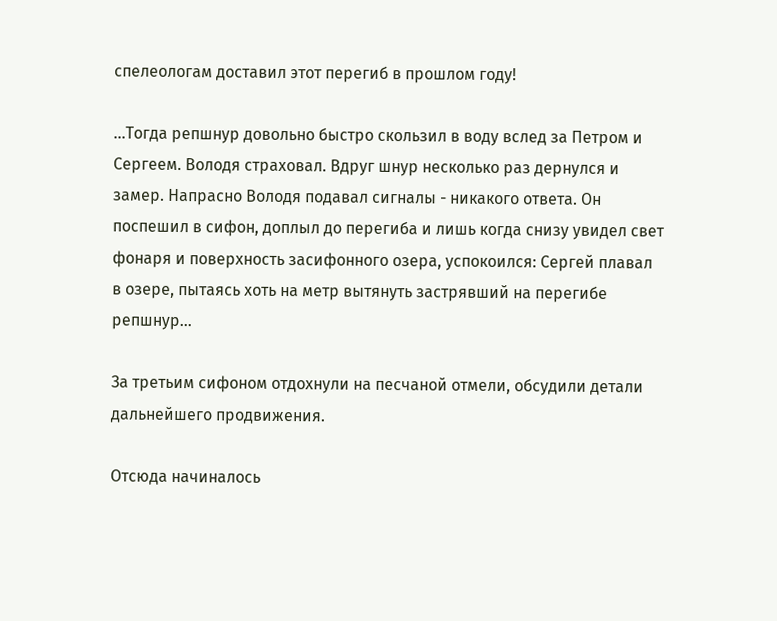спелеологам доставил этот перегиб в прошлом году!

...Тогда репшнур довольно быстро скользил в воду вслед за Петром и Сергеем. Володя страховал. Вдруг шнур несколько раз дернулся и замер. Напрасно Володя подавал сигналы - никакого ответа. Он поспешил в сифон, доплыл до перегиба и лишь когда снизу увидел свет фонаря и поверхность засифонного озера, успокоился: Сергей плавал в озере, пытаясь хоть на метр вытянуть застрявший на перегибе репшнур…

За третьим сифоном отдохнули на песчаной отмели, обсудили детали дальнейшего продвижения.

Отсюда начиналось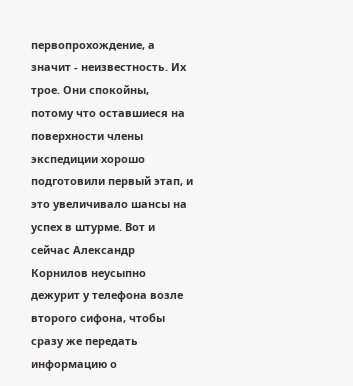первопрохождение, а значит - неизвестность. Их трое. Они спокойны, потому что оставшиеся на поверхности члены экспедиции хорошо подготовили первый этап, и это увеличивало шансы на успех в штурме. Вот и сейчас Александр Корнилов неусыпно дежурит у телефона возле второго сифона, чтобы сразу же передать информацию о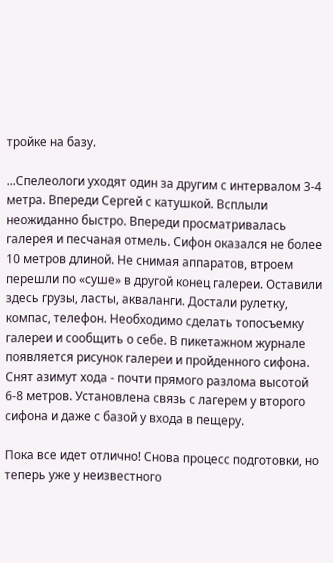тройке на базу.

...Спелеологи уходят один за другим с интервалом 3-4 метра. Впереди Сергей с катушкой. Всплыли неожиданно быстро. Впереди просматривалась галерея и песчаная отмель. Сифон оказался не более 10 метров длиной. Не снимая аппаратов, втроем перешли по «суше» в другой конец галереи. Оставили здесь грузы, ласты, акваланги. Достали рулетку, компас, телефон. Необходимо сделать топосъемку галереи и сообщить о себе. В пикетажном журнале появляется рисунок галереи и пройденного сифона. Снят азимут хода - почти прямого разлома высотой 6-8 метров. Установлена связь с лагерем у второго сифона и даже с базой у входа в пещеру.

Пока все идет отлично! Снова процесс подготовки, но теперь уже у неизвестного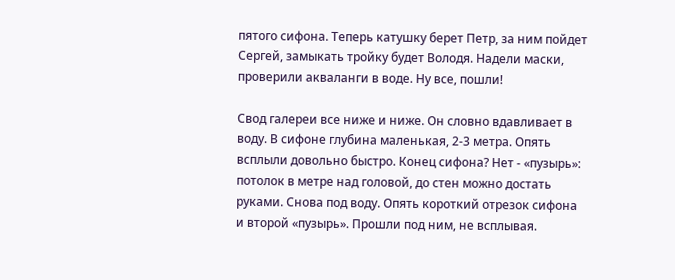пятого сифона. Теперь катушку берет Петр, за ним пойдет Сергей, замыкать тройку будет Володя. Надели маски, проверили акваланги в воде. Ну все, пошли!

Свод галереи все ниже и ниже. Он словно вдавливает в воду. В сифоне глубина маленькая, 2-3 метра. Опять всплыли довольно быстро. Конец сифона? Нет - «пузырь»: потолок в метре над головой, до стен можно достать руками. Снова под воду. Опять короткий отрезок сифона и второй «пузырь». Прошли под ним, не всплывая.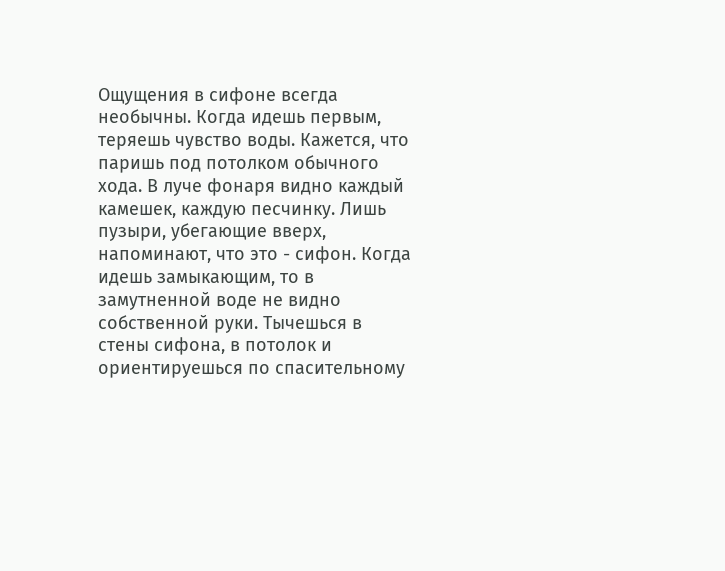Ощущения в сифоне всегда необычны. Когда идешь первым, теряешь чувство воды. Кажется, что паришь под потолком обычного хода. В луче фонаря видно каждый камешек, каждую песчинку. Лишь пузыри, убегающие вверх, напоминают, что это - сифон. Когда идешь замыкающим, то в замутненной воде не видно собственной руки. Тычешься в стены сифона, в потолок и ориентируешься по спасительному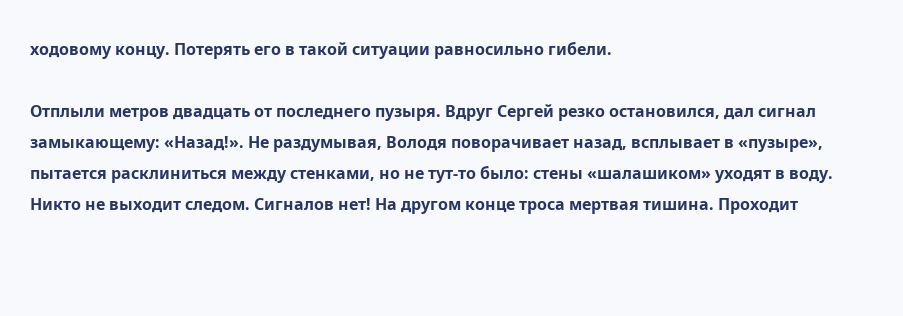ходовому концу. Потерять его в такой ситуации равносильно гибели.

Отплыли метров двадцать от последнего пузыря. Вдруг Сергей резко остановился, дал сигнал замыкающему: «Назад!». Не раздумывая, Володя поворачивает назад, всплывает в «пузыре», пытается расклиниться между стенками, но не тут-то было: стены «шалашиком» уходят в воду. Никто не выходит следом. Сигналов нет! На другом конце троса мертвая тишина. Проходит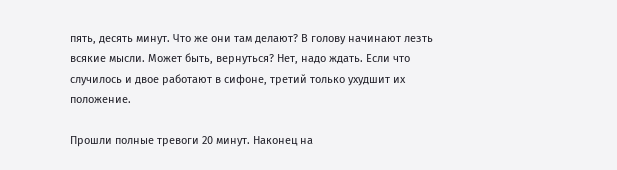пять, десять минут. Что же они там делают? В голову начинают лезть всякие мысли. Может быть, вернуться? Нет, надо ждать. Если что случилось и двое работают в сифоне, третий только ухудшит их положение.

Прошли полные тревоги 20 минут. Наконец на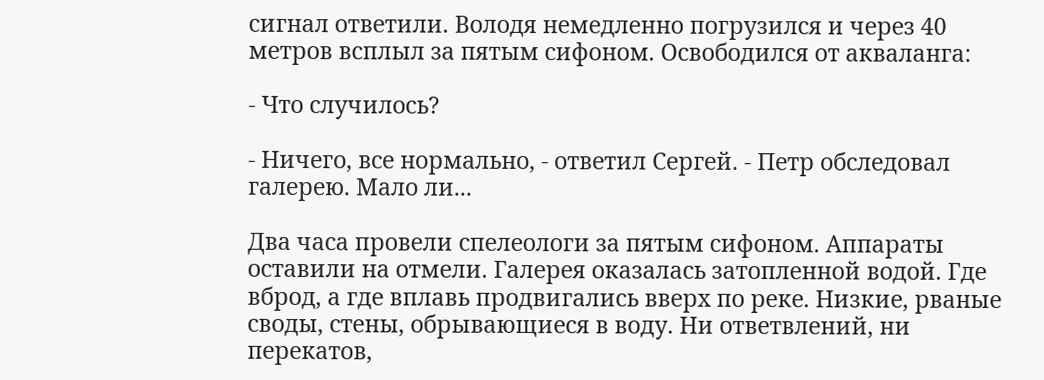сигнал ответили. Володя немедленно погрузился и через 40 метров всплыл за пятым сифоном. Освободился от акваланга:

- Что случилось?

- Ничего, все нормально, - ответил Сергей. - Петр обследовал галерею. Мало ли...

Два часа провели спелеологи за пятым сифоном. Аппараты оставили на отмели. Галерея оказалась затопленной водой. Где вброд, а где вплавь продвигались вверх по реке. Низкие, рваные своды, стены, обрывающиеся в воду. Ни ответвлений, ни перекатов,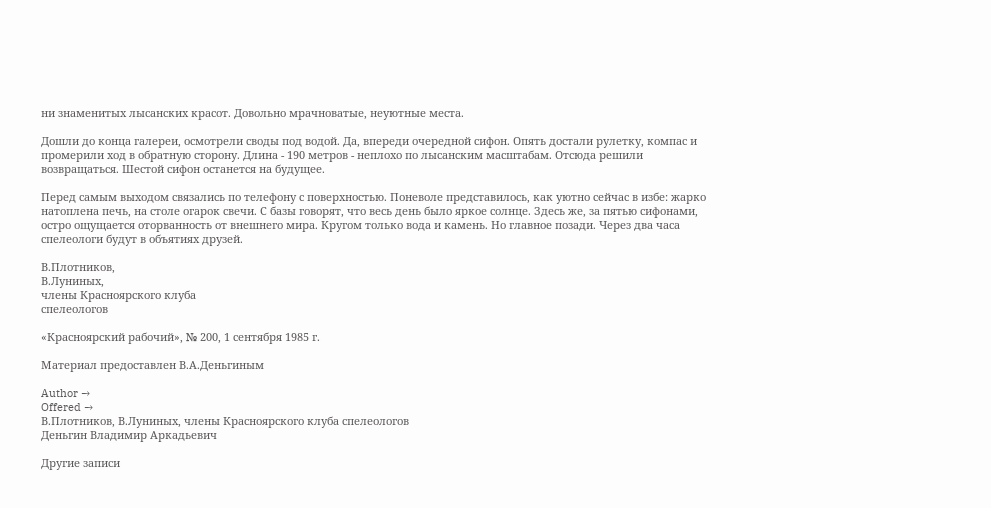ни знаменитых лысанских красот. Довольно мрачноватые, неуютные места.

Дошли до конца галереи, осмотрели своды под водой. Да, впереди очередной сифон. Опять достали рулетку, компас и промерили ход в обратную сторону. Длина - 190 метров - неплохо по лысанским масштабам. Отсюда решили возвращаться. Шестой сифон останется на будущее.

Перед самым выходом связались по телефону с поверхностью. Поневоле представилось, как уютно сейчас в избе: жарко натоплена печь, на столе огарок свечи. С базы говорят, что весь день было яркое солнце. Здесь же, за пятью сифонами, остро ощущается оторванность от внешнего мира. Кругом только вода и камень. Но главное позади. Через два часа спелеологи будут в объятиях друзей.

В.Плотников,
В.Луниных,
члены Красноярского клуба
спелеологов

«Красноярский рабочий», № 200, 1 сентября 1985 г.

Материал предоставлен В.А.Деньгиным

Author →
Offered →
В.Плотников, В.Луниных, члены Красноярского клуба спелеологов
Деньгин Владимир Аркадьевич

Другие записи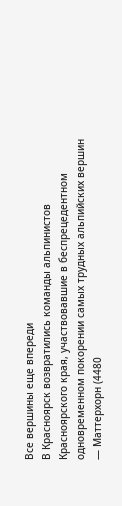Все вершины еще впереди
В Красноярск возвратились команды альпинистов Красноярского края, участвовавшие в беспрецедентном одновременном покорении самых трудных альпийских вершин — Маттерхорн (4480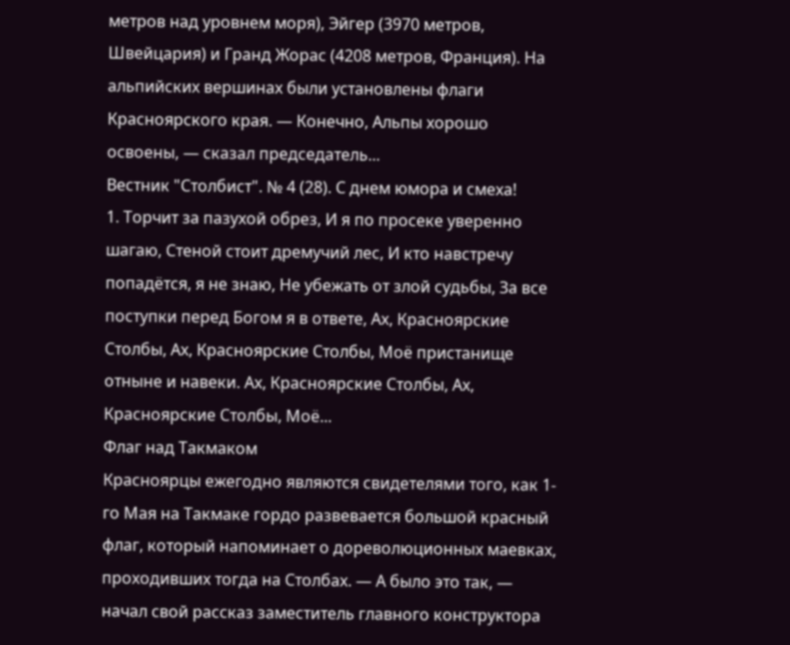метров над уровнем моря), Эйгер (3970 метров, Швейцария) и Гранд Жорас (4208 метров, Франция). На альпийских вершинах были установлены флаги Красноярского края. — Конечно, Альпы хорошо освоены, — сказал председатель...
Вестник "Столбист". № 4 (28). С днем юмора и смеха!
1. Торчит за пазухой обрез, И я по просеке уверенно шагаю, Стеной стоит дремучий лес, И кто навстречу попадётся, я не знаю, Не убежать от злой судьбы, За все поступки перед Богом я в ответе, Ах, Красноярские Столбы, Ах, Красноярские Столбы, Моё пристанище отныне и навеки. Ах, Красноярские Столбы, Ах, Красноярские Столбы, Моё...
Флаг над Такмаком
Красноярцы ежегодно являются свидетелями того, как 1-го Мая на Такмаке гордо развевается большой красный флаг, который напоминает о дореволюционных маевках, проходивших тогда на Столбах. — А было это так, — начал свой рассказ заместитель главного конструктора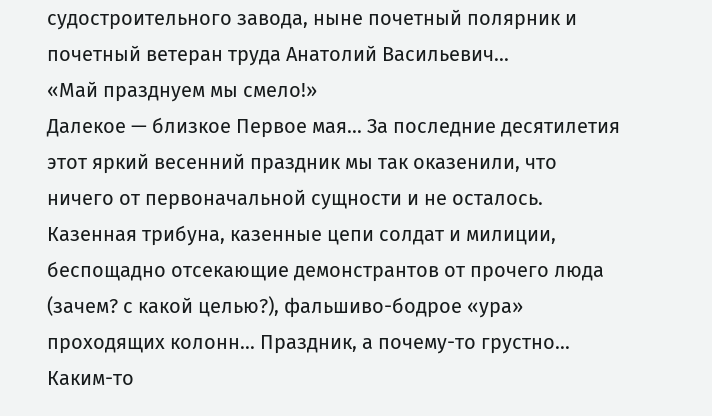судостроительного завода, ныне почетный полярник и почетный ветеран труда Анатолий Васильевич...
«Май празднуем мы смело!»
Далекое — близкое Первое мая... За последние десятилетия этот яркий весенний праздник мы так оказенили, что ничего от первоначальной сущности и не осталось. Казенная трибуна, казенные цепи солдат и милиции, беспощадно отсекающие демонстрантов от прочего люда (зачем? с какой целью?), фальшиво-бодрое «ура» проходящих колонн... Праздник, а почему-то грустно... Каким-то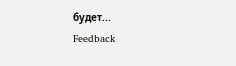будет...
Feedback